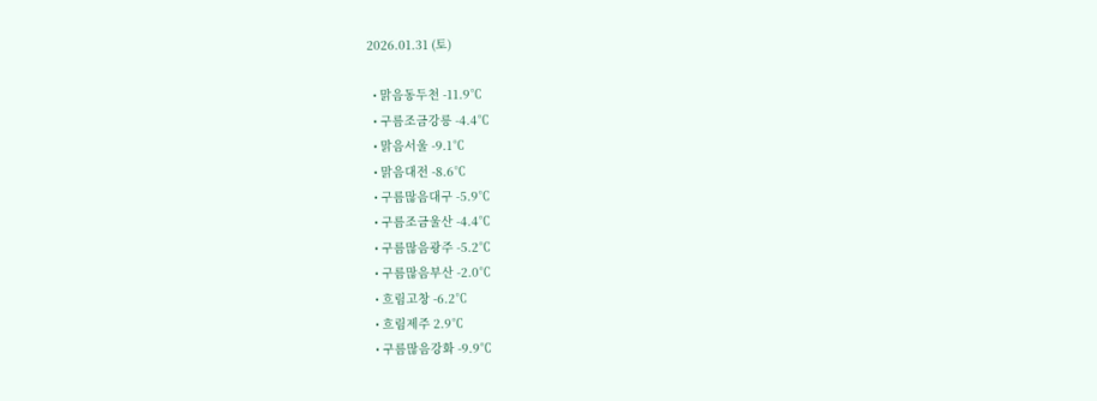2026.01.31 (토)

  • 맑음동두천 -11.9℃
  • 구름조금강릉 -4.4℃
  • 맑음서울 -9.1℃
  • 맑음대전 -8.6℃
  • 구름많음대구 -5.9℃
  • 구름조금울산 -4.4℃
  • 구름많음광주 -5.2℃
  • 구름많음부산 -2.0℃
  • 흐림고창 -6.2℃
  • 흐림제주 2.9℃
  • 구름많음강화 -9.9℃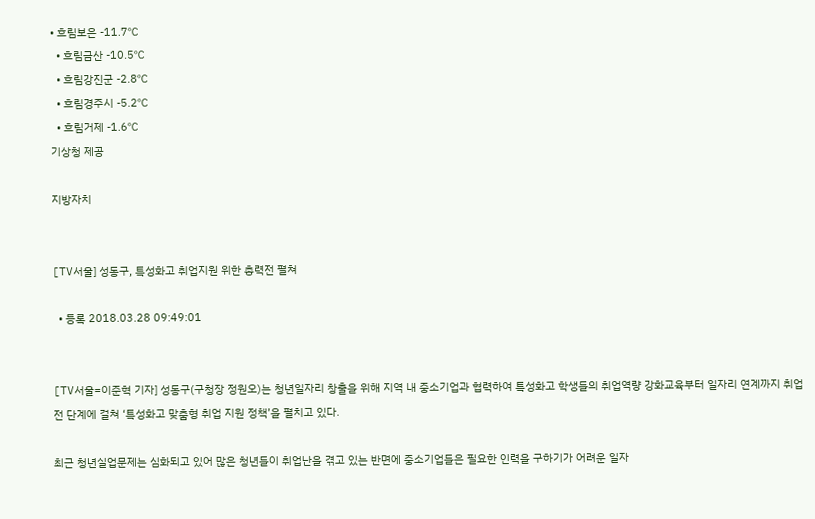• 흐림보은 -11.7℃
  • 흐림금산 -10.5℃
  • 흐림강진군 -2.8℃
  • 흐림경주시 -5.2℃
  • 흐림거제 -1.6℃
기상청 제공

지방자치


[TV서울] 성동구, 특성화고 취업지원 위한 총력전 펼쳐

  • 등록 2018.03.28 09:49:01


[TV서울=이준혁 기자] 성동구(구청장 정원오)는 청년일자리 창출을 위해 지역 내 중소기업과 협력하여 특성화고 학생들의 취업역량 강화교육부터 일자리 연계까지 취업 전 단계에 걸쳐 ‘특성화고 맞춤형 취업 지원 정책’을 펼치고 있다.

최근 청년실업문제는 심화되고 있어 많은 청년들이 취업난을 겪고 있는 반면에 중소기업들은 필요한 인력을 구하기가 어려운 일자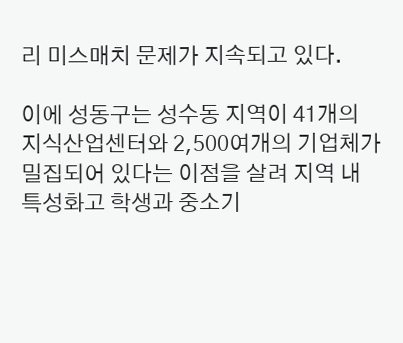리 미스매치 문제가 지속되고 있다.

이에 성동구는 성수동 지역이 41개의 지식산업센터와 2,500여개의 기업체가 밀집되어 있다는 이점을 살려 지역 내 특성화고 학생과 중소기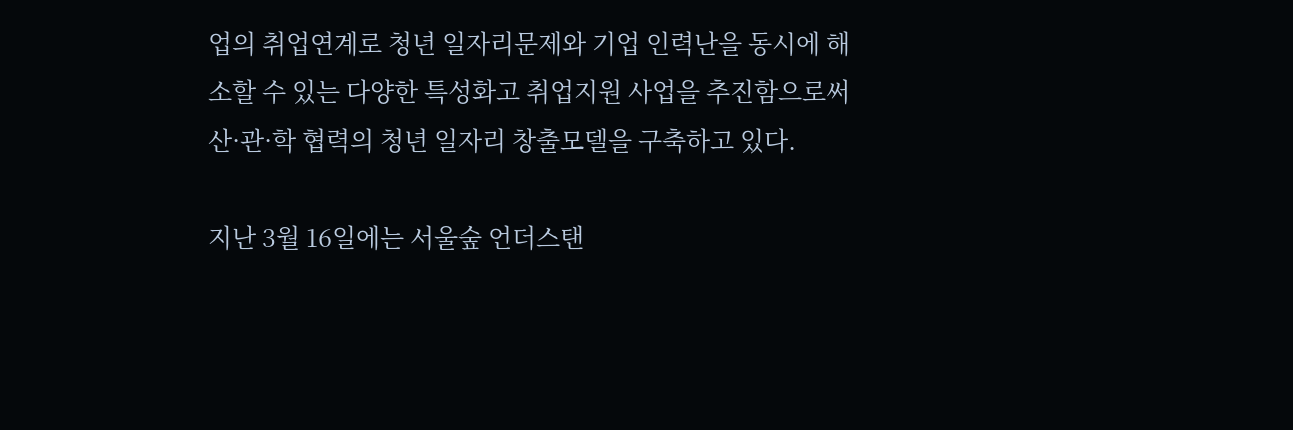업의 취업연계로 청년 일자리문제와 기업 인력난을 동시에 해소할 수 있는 다양한 특성화고 취업지원 사업을 추진함으로써 산·관·학 협력의 청년 일자리 창출모델을 구축하고 있다.

지난 3월 16일에는 서울숲 언더스탠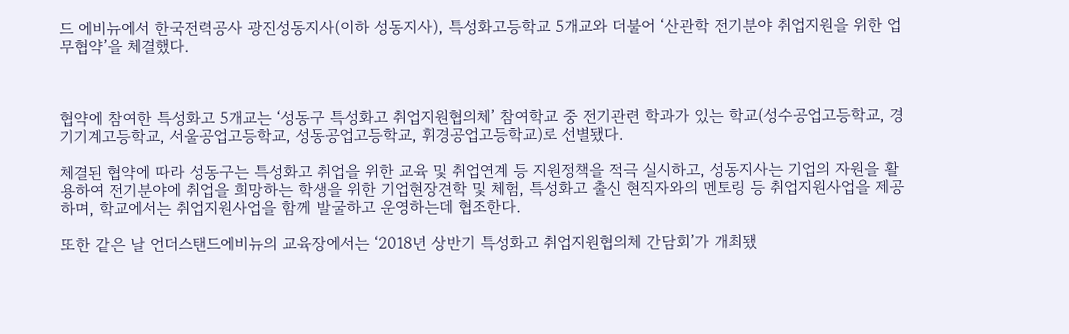드 에비뉴에서 한국전력공사 광진성동지사(이하 성동지사), 특성화고등학교 5개교와 더불어 ‘산관학 전기분야 취업지원을 위한 업무협약’을 체결했다.



협약에 참여한 특성화고 5개교는 ‘성동구 특성화고 취업지원협의체’ 참여학교 중 전기관련 학과가 있는 학교(성수공업고등학교, 경기기계고등학교, 서울공업고등학교, 성동공업고등학교, 휘경공업고등학교)로 선별됐다.

체결된 협약에 따라 성동구는 특성화고 취업을 위한 교육 및 취업연계 등 지원정책을 적극 실시하고, 성동지사는 기업의 자원을 활용하여 전기분야에 취업을 희망하는 학생을 위한 기업현장견학 및 체험, 특성화고 출신 현직자와의 멘토링 등 취업지원사업을 제공하며, 학교에서는 취업지원사업을 함께 발굴하고 운영하는데 협조한다.

또한 같은 날 언더스탠드에비뉴의 교육장에서는 ‘2018년 상반기 특성화고 취업지원협의체 간담회’가 개최됐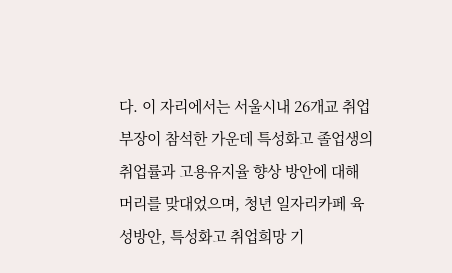다. 이 자리에서는 서울시내 26개교 취업부장이 참석한 가운데 특성화고 졸업생의 취업률과 고용유지율 향상 방안에 대해 머리를 맞대었으며, 청년 일자리카페 육성방안, 특성화고 취업희망 기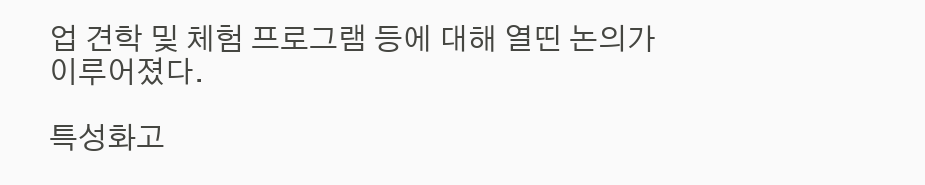업 견학 및 체험 프로그램 등에 대해 열띤 논의가 이루어졌다.

특성화고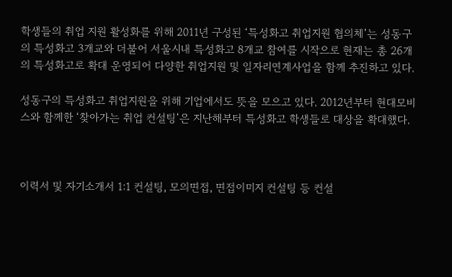학생들의 취업 지원 활성화를 위해 2011년 구성된 ‘특성화고 취업지원 협의체’는 성동구의 특성화고 3개교와 더불어 서울시내 특성화고 8개교 참여를 시작으로 현재는 총 26개의 특성화고로 확대 운영되어 다양한 취업지원 및 일자리연계사업을 함께 추진하고 있다.

성동구의 특성화고 취업지원을 위해 기업에서도 뜻을 모으고 있다. 2012년부터 현대모비스와 함께한 ‘찾아가는 취업 컨설팅’은 지난해부터 특성화고 학생들로 대상을 확대했다.



이력서 및 자기소개서 1:1 컨설팅, 모의면접, 면접이미지 컨설팅 등 컨설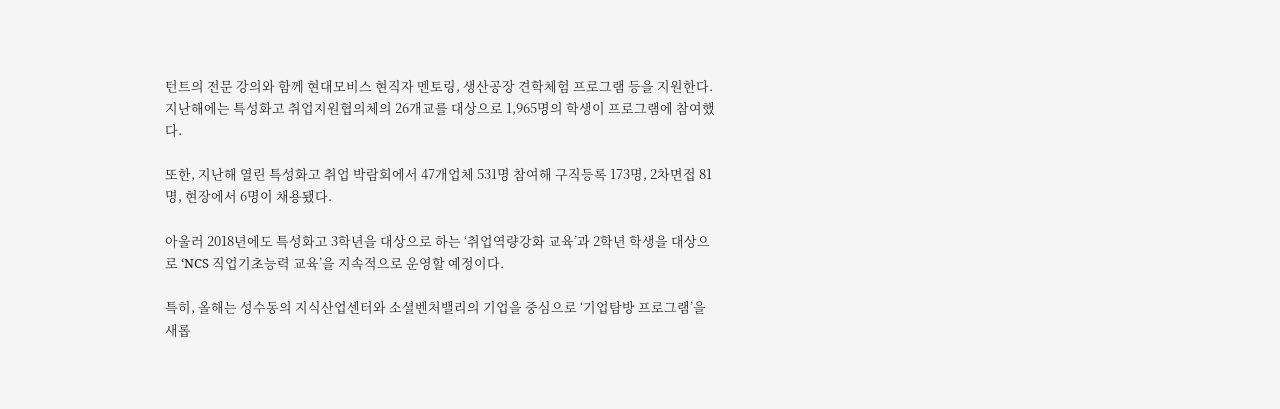턴트의 전문 강의와 함께 현대모비스 현직자 멘토링, 생산공장 견학체험 프로그램 등을 지원한다. 지난해에는 특성화고 취업지원협의체의 26개교를 대상으로 1,965명의 학생이 프로그램에 참여했다.

또한, 지난해 열린 특성화고 취업 박람회에서 47개업체 531명 참여해 구직등록 173명, 2차면접 81명, 현장에서 6명이 채용됐다.

아울러 2018년에도 특성화고 3학년을 대상으로 하는 ‘취업역량강화 교육’과 2학년 학생을 대상으로 ‘NCS 직업기초능력 교육’을 지속적으로 운영할 예정이다.

특히, 올해는 성수동의 지식산업센터와 소셜벤처밸리의 기업을 중심으로 ‘기업탐방 프로그램’을 새롭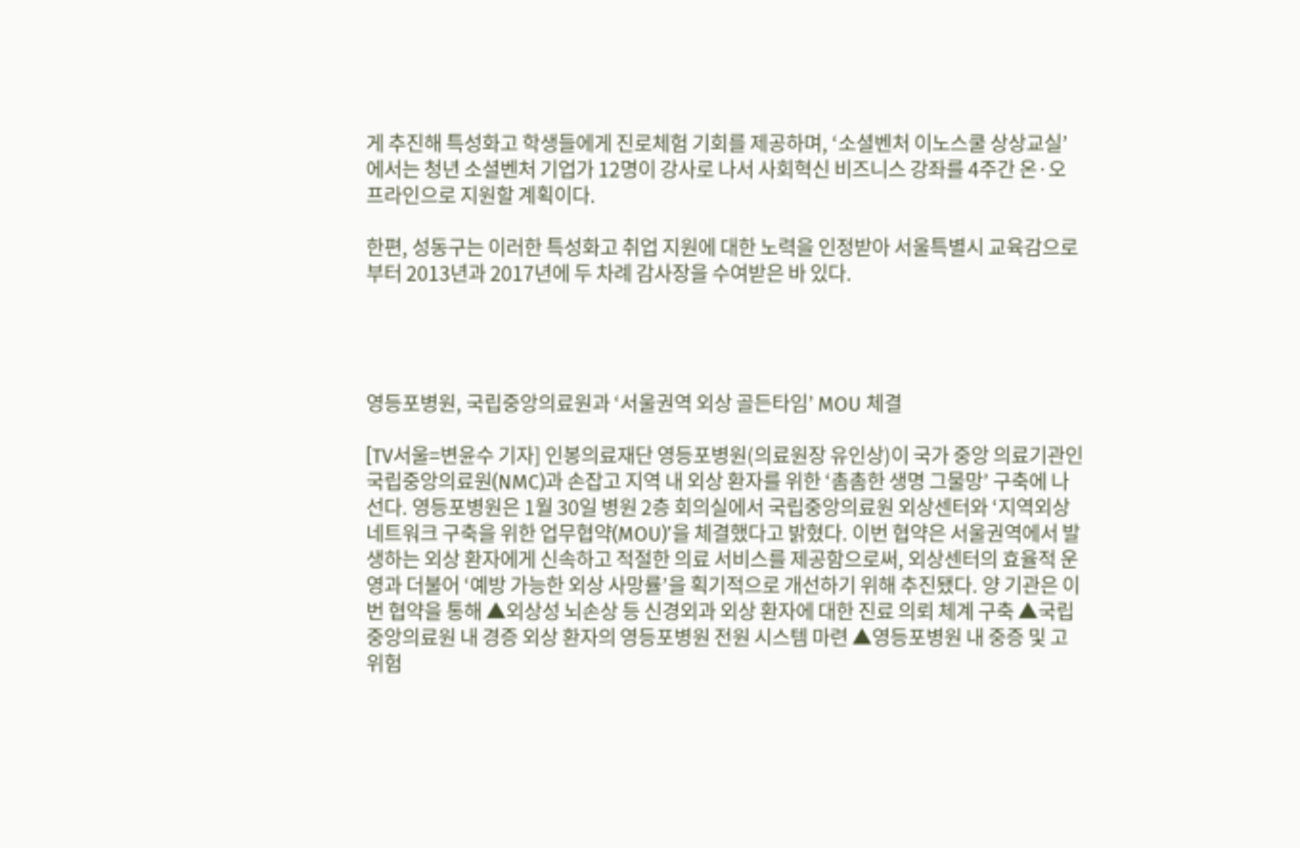게 추진해 특성화고 학생들에게 진로체험 기회를 제공하며, ‘소셜벤처 이노스쿨 상상교실’에서는 청년 소셜벤처 기업가 12명이 강사로 나서 사회혁신 비즈니스 강좌를 4주간 온·오프라인으로 지원할 계획이다.

한편, 성동구는 이러한 특성화고 취업 지원에 대한 노력을 인정받아 서울특별시 교육감으로부터 2013년과 2017년에 두 차례 감사장을 수여받은 바 있다.




영등포병원, 국립중앙의료원과 ‘서울권역 외상 골든타임’ MOU 체결

[TV서울=변윤수 기자] 인봉의료재단 영등포병원(의료원장 유인상)이 국가 중앙 의료기관인 국립중앙의료원(NMC)과 손잡고 지역 내 외상 환자를 위한 ‘촘촘한 생명 그물망’ 구축에 나선다. 영등포병원은 1월 30일 병원 2층 회의실에서 국립중앙의료원 외상센터와 ‘지역외상네트워크 구축을 위한 업무협약(MOU)’을 체결했다고 밝혔다. 이번 협약은 서울권역에서 발생하는 외상 환자에게 신속하고 적절한 의료 서비스를 제공함으로써, 외상센터의 효율적 운영과 더불어 ‘예방 가능한 외상 사망률’을 획기적으로 개선하기 위해 추진됐다. 양 기관은 이번 협약을 통해 ▲외상성 뇌손상 등 신경외과 외상 환자에 대한 진료 의뢰 체계 구축 ▲국립중앙의료원 내 경증 외상 환자의 영등포병원 전원 시스템 마련 ▲영등포병원 내 중증 및 고위험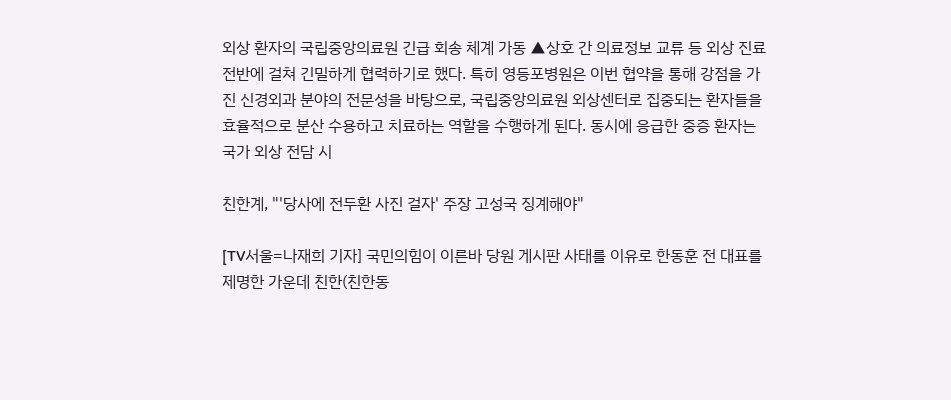외상 환자의 국립중앙의료원 긴급 회송 체계 가동 ▲상호 간 의료정보 교류 등 외상 진료 전반에 걸쳐 긴밀하게 협력하기로 했다. 특히 영등포병원은 이번 협약을 통해 강점을 가진 신경외과 분야의 전문성을 바탕으로, 국립중앙의료원 외상센터로 집중되는 환자들을 효율적으로 분산 수용하고 치료하는 역할을 수행하게 된다. 동시에 응급한 중증 환자는 국가 외상 전담 시

친한계, "'당사에 전두환 사진 걸자' 주장 고성국 징계해야"

[TV서울=나재희 기자] 국민의힘이 이른바 당원 게시판 사태를 이유로 한동훈 전 대표를 제명한 가운데 친한(친한동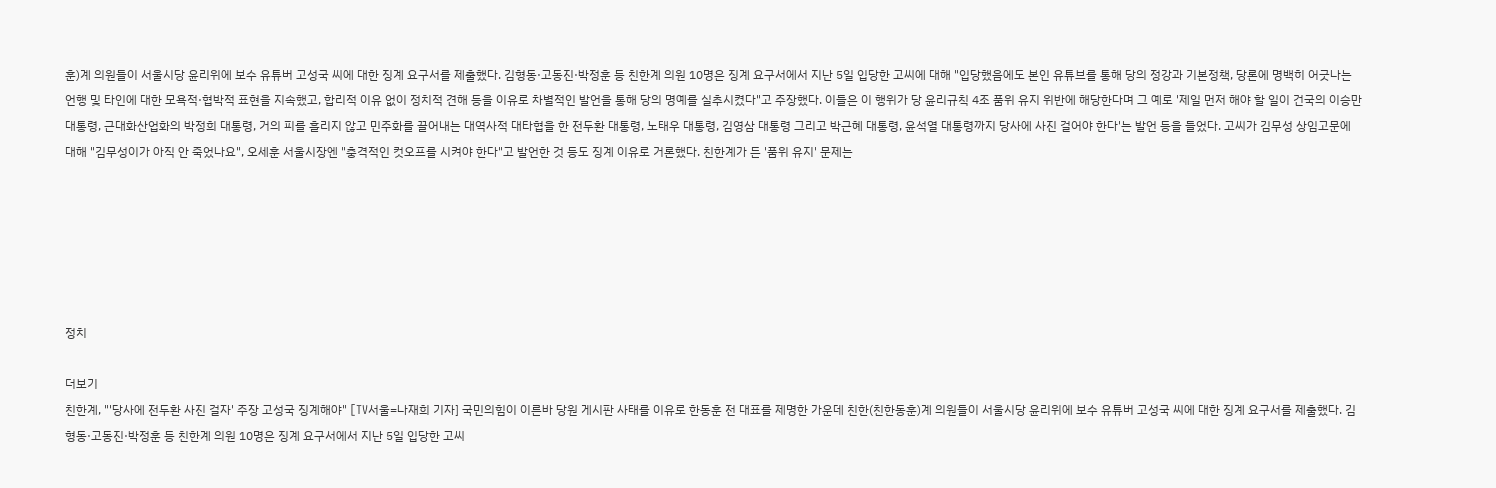훈)계 의원들이 서울시당 윤리위에 보수 유튜버 고성국 씨에 대한 징계 요구서를 제출했다. 김형동·고동진·박정훈 등 친한계 의원 10명은 징계 요구서에서 지난 5일 입당한 고씨에 대해 "입당했음에도 본인 유튜브를 통해 당의 정강과 기본정책, 당론에 명백히 어긋나는 언행 및 타인에 대한 모욕적·협박적 표현을 지속했고, 합리적 이유 없이 정치적 견해 등을 이유로 차별적인 발언을 통해 당의 명예를 실추시켰다"고 주장했다. 이들은 이 행위가 당 윤리규칙 4조 품위 유지 위반에 해당한다며 그 예로 '제일 먼저 해야 할 일이 건국의 이승만 대통령, 근대화산업화의 박정희 대통령, 거의 피를 흘리지 않고 민주화를 끌어내는 대역사적 대타협을 한 전두환 대통령, 노태우 대통령, 김영삼 대통령 그리고 박근혜 대통령, 윤석열 대통령까지 당사에 사진 걸어야 한다'는 발언 등을 들었다. 고씨가 김무성 상임고문에 대해 "김무성이가 아직 안 죽었나요", 오세훈 서울시장엔 "충격적인 컷오프를 시켜야 한다"고 발언한 것 등도 징계 이유로 거론했다. 친한계가 든 '품위 유지' 문제는






정치

더보기
친한계, "'당사에 전두환 사진 걸자' 주장 고성국 징계해야" [TV서울=나재희 기자] 국민의힘이 이른바 당원 게시판 사태를 이유로 한동훈 전 대표를 제명한 가운데 친한(친한동훈)계 의원들이 서울시당 윤리위에 보수 유튜버 고성국 씨에 대한 징계 요구서를 제출했다. 김형동·고동진·박정훈 등 친한계 의원 10명은 징계 요구서에서 지난 5일 입당한 고씨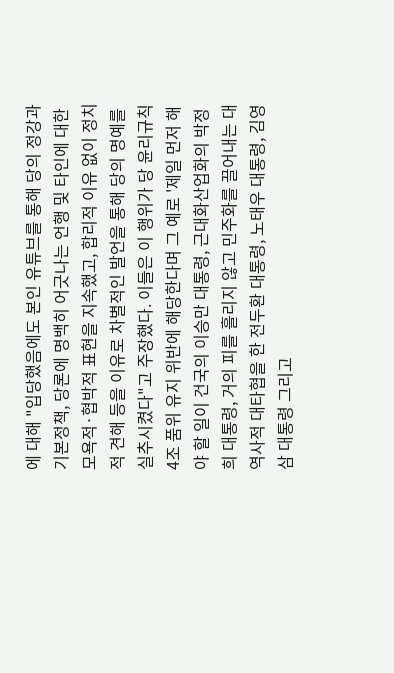에 대해 "입당했음에도 본인 유튜브를 통해 당의 정강과 기본정책, 당론에 명백히 어긋나는 언행 및 타인에 대한 모욕적·협박적 표현을 지속했고, 합리적 이유 없이 정치적 견해 등을 이유로 차별적인 발언을 통해 당의 명예를 실추시켰다"고 주장했다. 이들은 이 행위가 당 윤리규칙 4조 품위 유지 위반에 해당한다며 그 예로 '제일 먼저 해야 할 일이 건국의 이승만 대통령, 근대화산업화의 박정희 대통령, 거의 피를 흘리지 않고 민주화를 끌어내는 대역사적 대타협을 한 전두환 대통령, 노태우 대통령, 김영삼 대통령 그리고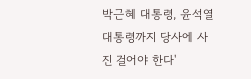박근혜 대통령, 윤석열 대통령까지 당사에 사진 걸어야 한다'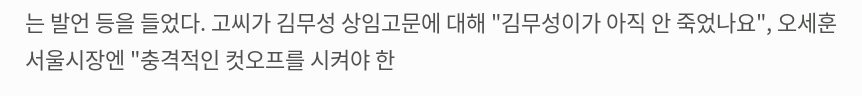는 발언 등을 들었다. 고씨가 김무성 상임고문에 대해 "김무성이가 아직 안 죽었나요", 오세훈 서울시장엔 "충격적인 컷오프를 시켜야 한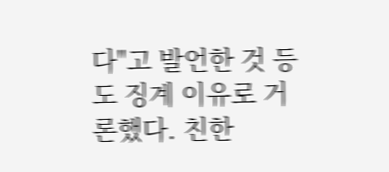다"고 발언한 것 등도 징계 이유로 거론했다. 친한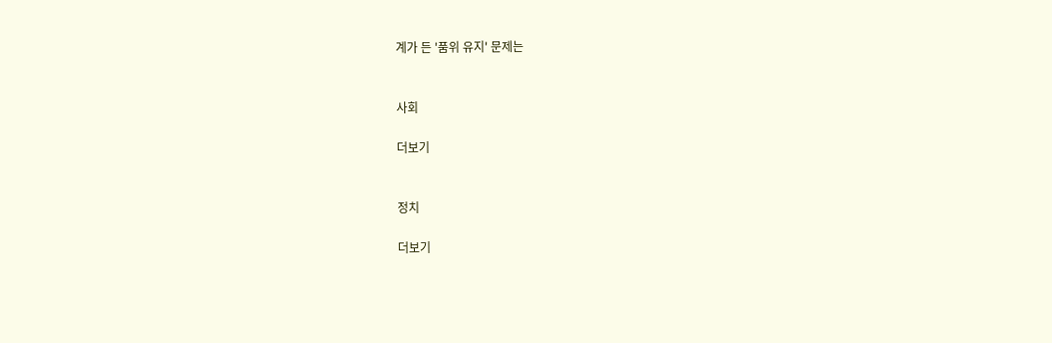계가 든 '품위 유지' 문제는


사회

더보기


정치

더보기